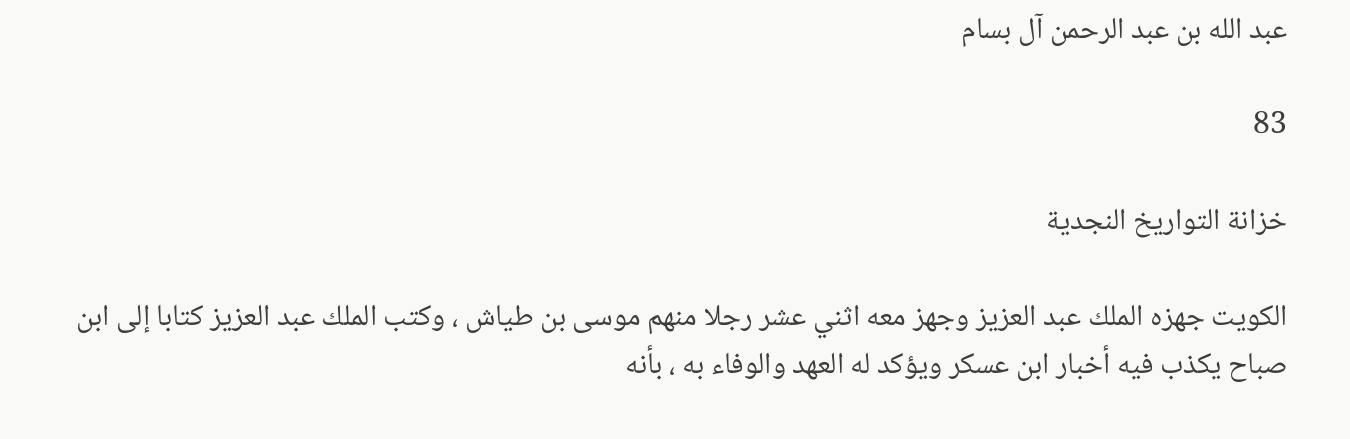عبد الله بن عبد الرحمن آل بسام

83

خزانة التواريخ النجدية

الكويت جهزه الملك عبد العزيز وجهز معه اثني عشر رجلا منهم موسى بن طياش ، وكتب الملك عبد العزيز كتابا إلى ابن صباح يكذب فيه أخبار ابن عسكر ويؤكد له العهد والوفاء به ، بأنه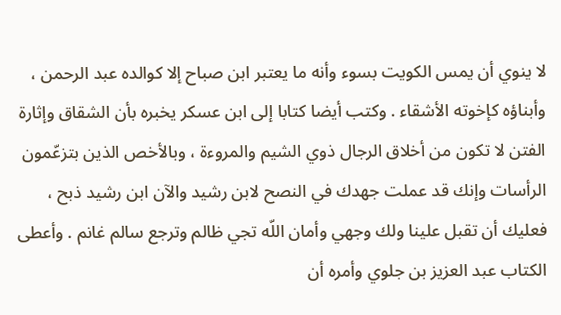لا ينوي أن يمس الكويت بسوء وأنه ما يعتبر ابن صباح إلا كوالده عبد الرحمن ، وأبناؤه كإخوته الأشقاء . وكتب أيضا كتابا إلى ابن عسكر يخبره بأن الشقاق وإثارة الفتن لا تكون من أخلاق الرجال ذوي الشيم والمروءة ، وبالأخص الذين بتزعّمون الرأسات وإنك قد عملت جهدك في النصح لابن رشيد والآن ابن رشيد ذبح ، فعليك أن تقبل علينا ولك وجهي وأمان اللّه تجي ظالم وترجع سالم غانم . وأعطى الكتاب عبد العزيز بن جلوي وأمره أن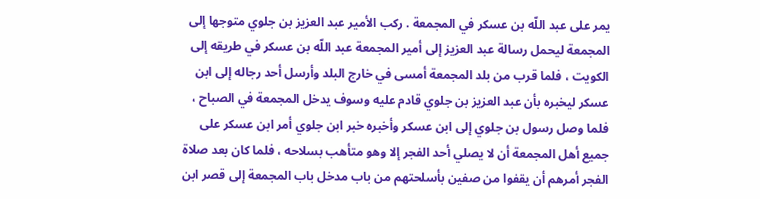يمر على عبد اللّه بن عسكر في المجمعة . ركب الأمير عبد العزيز بن جلوي متوجها إلى المجمعة ليحمل رسالة عبد العزيز إلى أمير المجمعة عبد اللّه بن عسكر في طريقه إلى الكويت ، فلما قرب من بلد المجمعة أمسى في خارج البلد وأرسل أحد رجاله إلى ابن عسكر ليخبره بأن عبد العزيز بن جلوي قادم عليه وسوف يدخل المجمعة في الصباح ، فلما وصل رسول بن جلوي إلى ابن عسكر وأخبره خبر ابن جلوي أمر ابن عسكر على جميع أهل المجمعة أن لا يصلي أحد الفجر إلا وهو متأهب بسلاحه ، فلما كان بعد صلاة الفجر أمرهم أن يقفوا من صفين بأسلحتهم من باب مدخل باب المجمعة إلى قصر ابن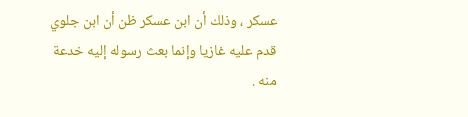عسكر ، وذلك أن ابن عسكر ظن أن ابن جلوي قدم عليه غازيا وإنما بعث رسوله إليه خدعة منه .